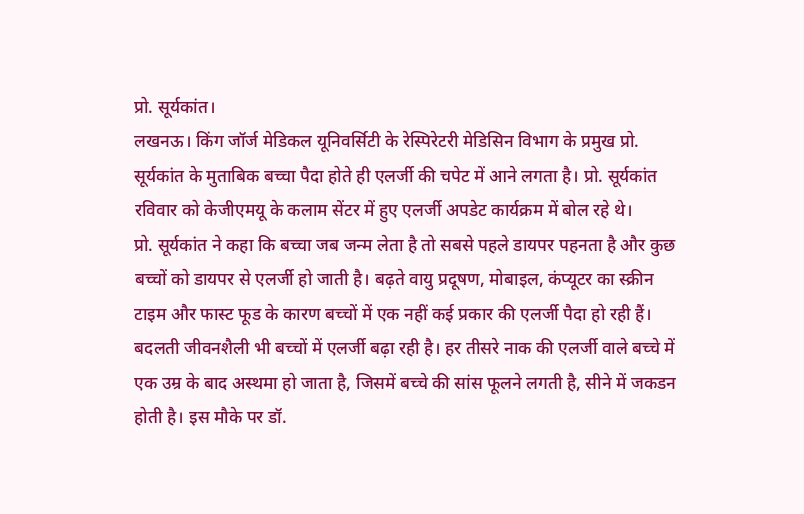प्रो. सूर्यकांत।
लखनऊ। किंग जॉर्ज मेडिकल यूनिवर्सिटी के रेस्पिरेटरी मेडिसिन विभाग के प्रमुख प्रो. सूर्यकांत के मुताबिक बच्चा पैदा होते ही एलर्जी की चपेट में आने लगता है। प्रो. सूर्यकांत रविवार को केजीएमयू के कलाम सेंटर में हुए एलर्जी अपडेट कार्यक्रम में बोल रहे थे।
प्रो. सूर्यकांत ने कहा कि बच्चा जब जन्म लेता है तो सबसे पहले डायपर पहनता है और कुछ बच्चों को डायपर से एलर्जी हो जाती है। बढ़ते वायु प्रदूषण, मोबाइल, कंप्यूटर का स्क्रीन टाइम और फास्ट फूड के कारण बच्चों में एक नहीं कई प्रकार की एलर्जी पैदा हो रही हैं। बदलती जीवनशैली भी बच्चों में एलर्जी बढ़ा रही है। हर तीसरे नाक की एलर्जी वाले बच्चे में एक उम्र के बाद अस्थमा हो जाता है, जिसमें बच्चे की सांस फूलने लगती है, सीने में जकडन होती है। इस मौके पर डॉ.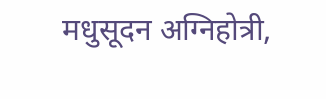मधुसूदन अग्निहोत्री,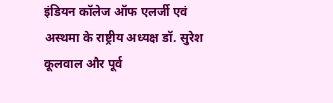इंडियन कॉलेज ऑफ एलर्जी एवं अस्थमा के राष्ट्रीय अध्यक्ष डॉ. सुरेश कूलवाल और पूर्व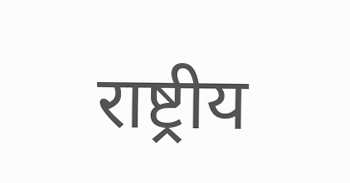राष्ट्रीय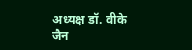अध्यक्ष डॉ. वीके जैन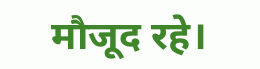मौजूद रहे।